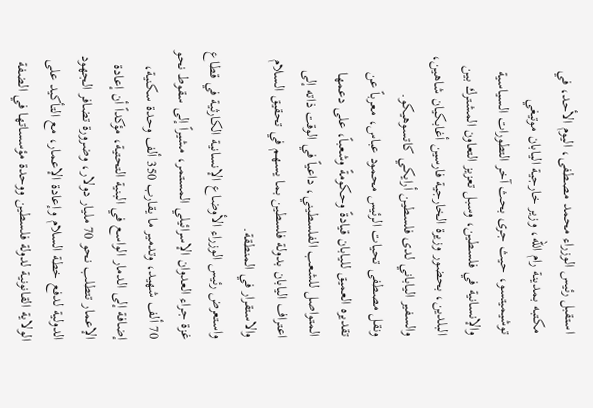استقبل رئيس الوزراء محمد مصطفى، اليوم الأحد، في مكتبه بمدينة رام الله، وزير خارجية اليابان موتيغي توشيميتسو، حيث جرى بحث آخر التطورات السياسية والإنسانية في فلسطين، وسبل تعزيز التعاون المشترك بين البلدين، بحضور وزيرة الخارجية فارسين أغابكيان شاهين، والسفير الياباني لدى فلسطين أرايكي كاتسوهيكو.
ونقل مصطفى تحيات الرئيس محمود عباس، معرباً عن تقديره العميق لليابان قيادةً وحكومةً وشعباً، على دعمها المتواصل للشعب الفلسطيني، داعياً في الوقت ذاته إلى اعتراف اليابان بدولة فلسطين بما يسهم في تحقيق السلام والاستقرار في المنطقة.
واستعرض رئيس الوزراء الأوضاع الإنسانية الكارثية في قطاع غزة جراء العدوان الإسرائيلي المستمر، مشيراً إلى سقوط نحو 70 ألف شهيد، وتدمير ما يقارب 350 ألف وحدة سكنية، إضافة إلى الدمار الواسع في البنية التحتية، مؤكداً أن إعادة الإعمار تتطلب نحو 70 مليار دولار، وضرورة تضافر الجهود الدولية لدفع خطة السلام وإعادة الإعمار، مع التأكيد على الولاية القانونية لدولة فلسطين ووحدة مؤسساتها في الضفة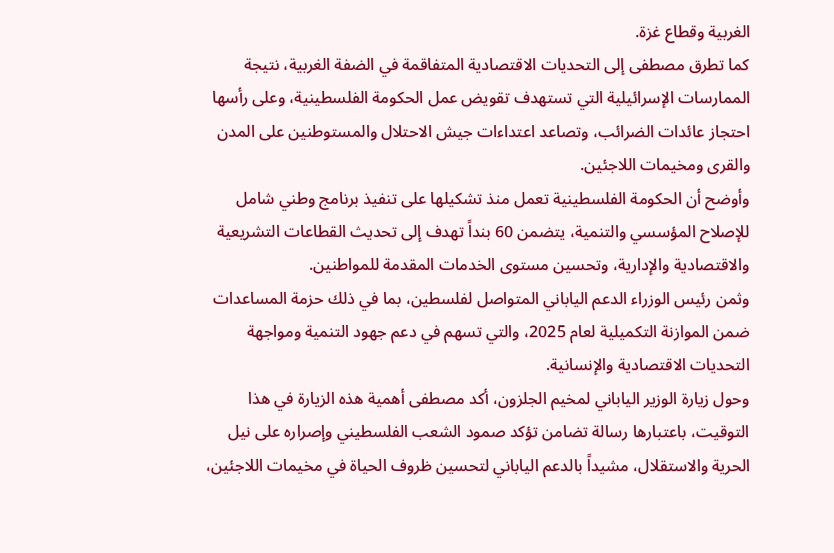الغربية وقطاع غزة.
كما تطرق مصطفى إلى التحديات الاقتصادية المتفاقمة في الضفة الغربية، نتيجة الممارسات الإسرائيلية التي تستهدف تقويض عمل الحكومة الفلسطينية، وعلى رأسها احتجاز عائدات الضرائب، وتصاعد اعتداءات جيش الاحتلال والمستوطنين على المدن والقرى ومخيمات اللاجئين.
وأوضح أن الحكومة الفلسطينية تعمل منذ تشكيلها على تنفيذ برنامج وطني شامل للإصلاح المؤسسي والتنمية، يتضمن 60 بنداً تهدف إلى تحديث القطاعات التشريعية والاقتصادية والإدارية، وتحسين مستوى الخدمات المقدمة للمواطنين.
وثمن رئيس الوزراء الدعم الياباني المتواصل لفلسطين، بما في ذلك حزمة المساعدات ضمن الموازنة التكميلية لعام 2025، والتي تسهم في دعم جهود التنمية ومواجهة التحديات الاقتصادية والإنسانية.
وحول زيارة الوزير الياباني لمخيم الجلزون، أكد مصطفى أهمية هذه الزيارة في هذا التوقيت، باعتبارها رسالة تضامن تؤكد صمود الشعب الفلسطيني وإصراره على نيل الحرية والاستقلال، مشيداً بالدعم الياباني لتحسين ظروف الحياة في مخيمات اللاجئين،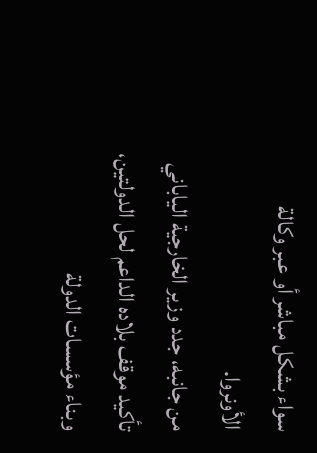سواء بشكل مباشر أو عبر وكالة الأونروا.
من جانبه، جدد وزير الخارجية الياباني تأكيد موقف بلاده الداعم لحل الدولتين، وبناء مؤسسات الدولة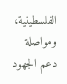الفلسطينية، ومواصلة دعم الجهود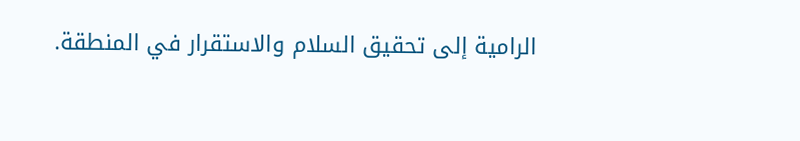الرامية إلى تحقيق السلام والاستقرار في المنطقة.